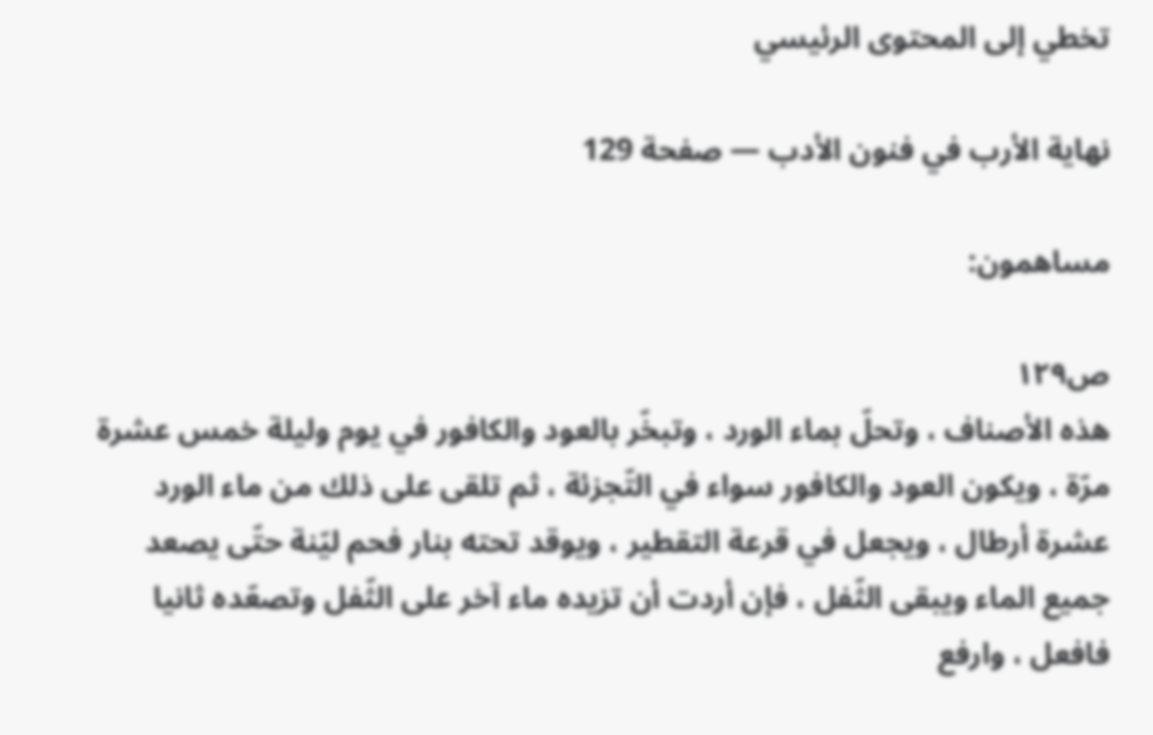تخطي إلى المحتوى الرئيسي

نهاية الأرب في فنون الأدب — صفحة 129

مساهمون:

ص١٢٩
هذه الأصناف ، وتحلّ بماء الورد ، وتبخّر بالعود والكافور في يوم وليلة خمس عشرة مرّة ، ويكون العود والكافور سواء في التّجزئة ، ثم تلقى على ذلك من ماء الورد عشرة أرطال ، ويجعل في قرعة التقطير ، ويوقد تحته بنار فحم ليّنة حتّى يصعد جميع الماء ويبقى الثّفل ، فإن أردت أن تزيده ماء آخر على الثّفل وتصعّده ثانيا فافعل ، وارفع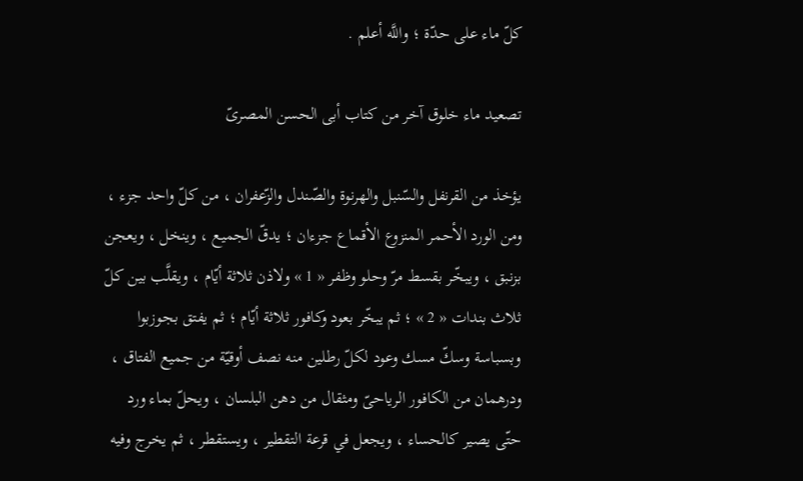كلّ ماء على حدّة ؛ واللَّه أعلم .

تصعيد ماء خلوق آخر من كتاب أبى الحسن المصرىّ

يؤخذ من القرنفل والسّنبل والهرنوة والصّندل والزّعفران ، من كلّ واحد جزء ، ومن الورد الأحمر المنزوع الأقماع جزءان ؛ يدقّ الجميع ، وينخل ، ويعجن بزنبق ، ويبخّر بقسط مرّ وحلو وظفر « 1 » ولاذن ثلاثة أيّام ، ويقلَّب بين كلّ ثلاث بندات « 2 » ؛ ثم يبخّر بعود وكافور ثلاثة أيّام ؛ ثم يفتق بجوزبوا وبسباسة وسكّ مسك وعود لكلّ رطلين منه نصف أوقيّة من جميع الفتاق ، ودرهمان من الكافور الرياحىّ ومثقال من دهن البلسان ، ويحلّ بماء ورد حتّى يصير كالحساء ، ويجعل في قرعة التقطير ، ويستقطر ، ثم يخرج وفيه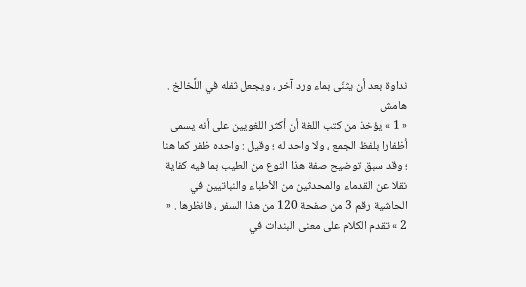نداوة بعد أن يثنّى بماء ورد آخر ، ويجعل ثفله في اللَّخالخ .
هامش
« 1 » يؤخذ من كتب اللغة أن أكثر اللغويين على أنه يسمى أظفارا بلفظ الجمع ، ولا واحد له ؛ وقيل : واحده ظفر كما هنا ؛ وقد سبق توضيح صفة هذا النوع من الطيب بما فيه كفاية نقلا عن القدماء والمحدثين من الأطباء والنباتيين في الحاشية رقم 3 من صفحة 120 من هذا السفر ، فانظرها . « 2 » تقدم الكلام على معنى البندات في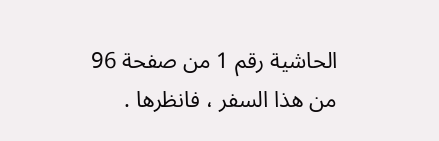الحاشية رقم 1 من صفحة 96 من هذا السفر ، فانظرها .